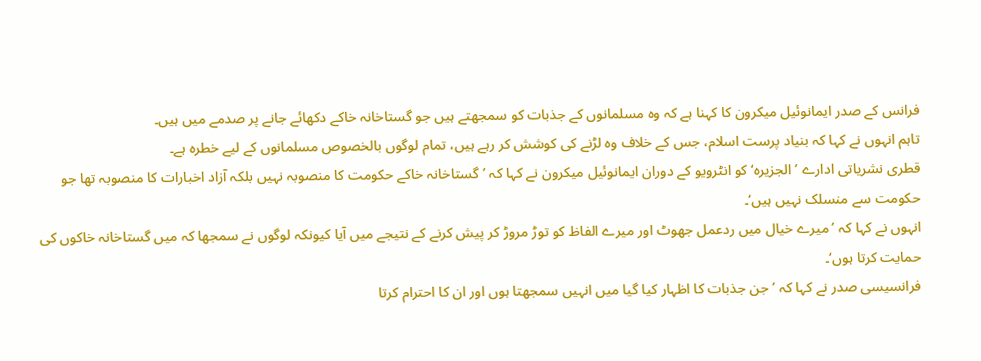فرانس کے صدر ایمانوئیل میکرون کا کہنا ہے کہ وہ مسلمانوں کے جذبات کو سمجھتے ہیں جو گستاخانہ خاکے دکھائے جانے پر صدمے میں ہیں۔
تاہم انہوں نے کہا کہ بنیاد پرست اسلام، جس کے خلاف وہ لڑنے کی کوشش کر رہے ہیں، تمام لوگوں بالخصوص مسلمانوں کے لیے خطرہ ہے۔
قطری نشریاتی ادارے ’الجزیرہ‘ کو انٹرویو کے دوران ایمانوئیل میکرون نے کہا کہ ’گستاخانہ خاکے حکومت کا منصوبہ نہیں بلکہ آزاد اخبارات کا منصوبہ تھا جو حکومت سے منسلک نہیں ہیں‘۔
انہوں نے کہا کہ ’میرے خیال میں ردعمل جھوٹ اور میرے الفاظ کو توڑ مروڑ کر پیش کرنے کے نتیجے میں آیا کیونکہ لوگوں نے سمجھا کہ میں گستاخانہ خاکوں کی حمایت کرتا ہوں‘۔
فرانسیسی صدر نے کہا کہ ’جن جذبات کا اظہار کیا گیا میں انہیں سمجھتا ہوں اور ان کا احترام کرتا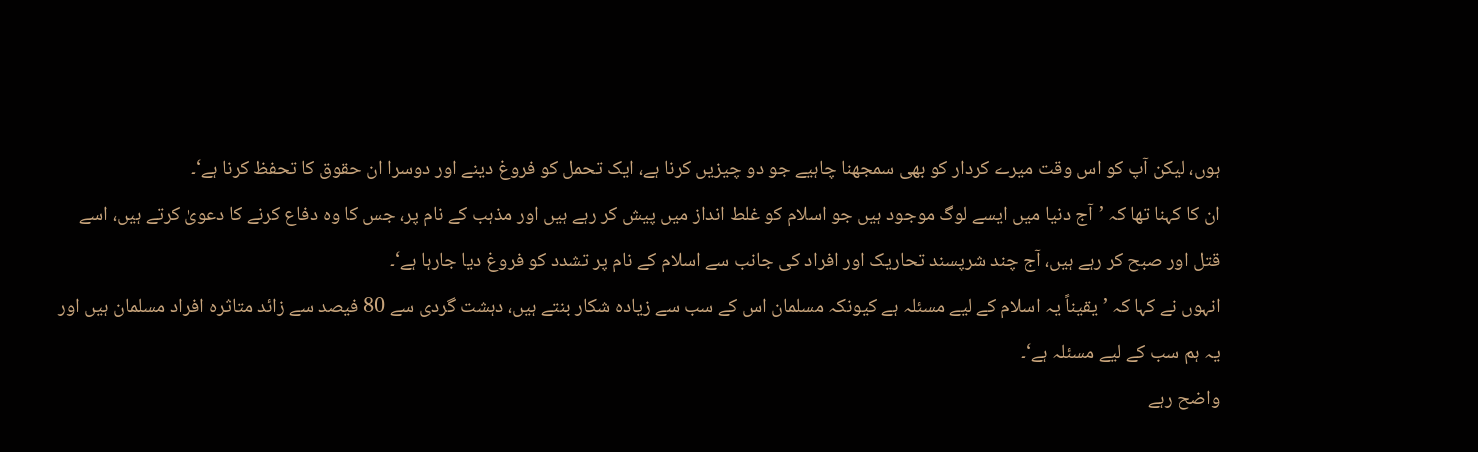ہوں، لیکن آپ کو اس وقت میرے کردار کو بھی سمجھنا چاہیے جو دو چیزیں کرنا ہے، ایک تحمل کو فروغ دینے اور دوسرا ان حقوق کا تحفظ کرنا ہے‘۔
ان کا کہنا تھا کہ ’آج دنیا میں ایسے لوگ موجود ہیں جو اسلام کو غلط انداز میں پیش کر رہے ہیں اور مذہب کے نام پر، جس کا وہ دفاع کرنے کا دعویٰ کرتے ہیں، اسے قتل اور صبح کر رہے ہیں، آج چند شرپسند تحاریک اور افراد کی جانب سے اسلام کے نام پر تشدد کو فروغ دیا جارہا ہے‘۔
انہوں نے کہا کہ ’یقیناً یہ اسلام کے لیے مسئلہ ہے کیونکہ مسلمان اس کے سب سے زیادہ شکار بنتے ہیں، دہشت گردی سے 80 فیصد سے زائد متاثرہ افراد مسلمان ہیں اور یہ ہم سب کے لیے مسئلہ ہے‘۔
واضح رہے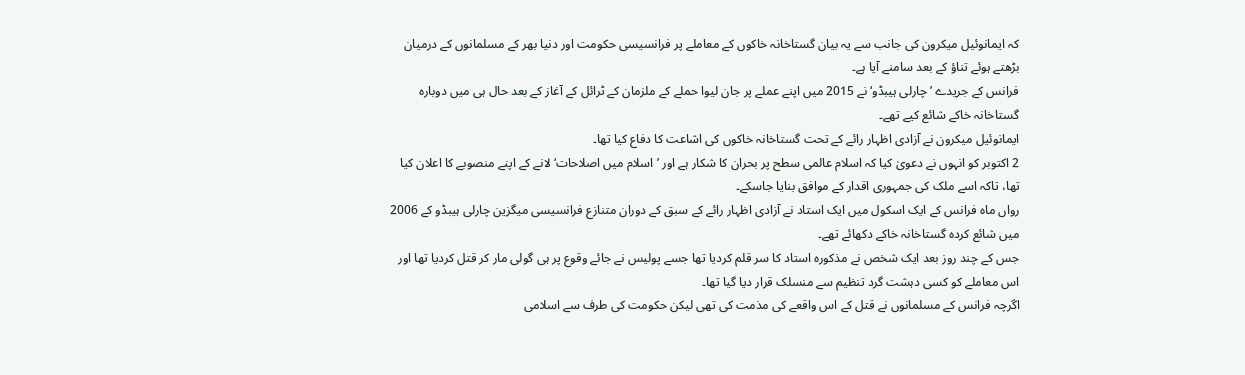کہ ایمانوئیل میکرون کی جانب سے یہ بیان گستاخانہ خاکوں کے معاملے پر فرانسیسی حکومت اور دنیا بھر کے مسلمانوں کے درمیان بڑھتے ہوئے تناؤ کے بعد سامنے آیا ہے۔
فرانس کے جریدے ’چارلی ہیبڈو‘ نے 2015 میں اپنے عملے پر جان لیوا حملے کے ملزمان کے ٹرائل کے آغاز کے بعد حال ہی میں دوبارہ گستاخانہ خاکے شائع کیے تھے۔
ایمانوئیل میکرون نے آزادی اظہار رائے کے تحت گستاخانہ خاکوں کی اشاعت کا دفاع کیا تھا۔
2 اکتوبر کو انہوں نے دعویٰ کیا کہ اسلام عالمی سطح پر بحران کا شکار ہے اور ’اسلام میں اصلاحات‘ لانے کے اپنے منصوبے کا اعلان کیا تھا، تاکہ اسے ملک کی جمہوری اقدار کے موافق بنایا جاسکے۔
رواں ماہ فرانس کے ایک اسکول میں ایک استاد نے آزادی اظہار رائے کے سبق کے دوران متنازع فرانسیسی میگزین چارلی ہیبڈو کے 2006 میں شائع کردہ گستاخانہ خاکے دکھائے تھے۔
جس کے چند روز بعد ایک شخص نے مذکورہ استاد کا سر قلم کردیا تھا جسے پولیس نے جائے وقوع پر ہی گولی مار کر قتل کردیا تھا اور اس معاملے کو کسی دہشت گرد تنظیم سے منسلک قرار دیا گیا تھا۔
اگرچہ فرانس کے مسلمانوں نے قتل کے اس واقعے کی مذمت کی تھی لیکن حکومت کی طرف سے اسلامی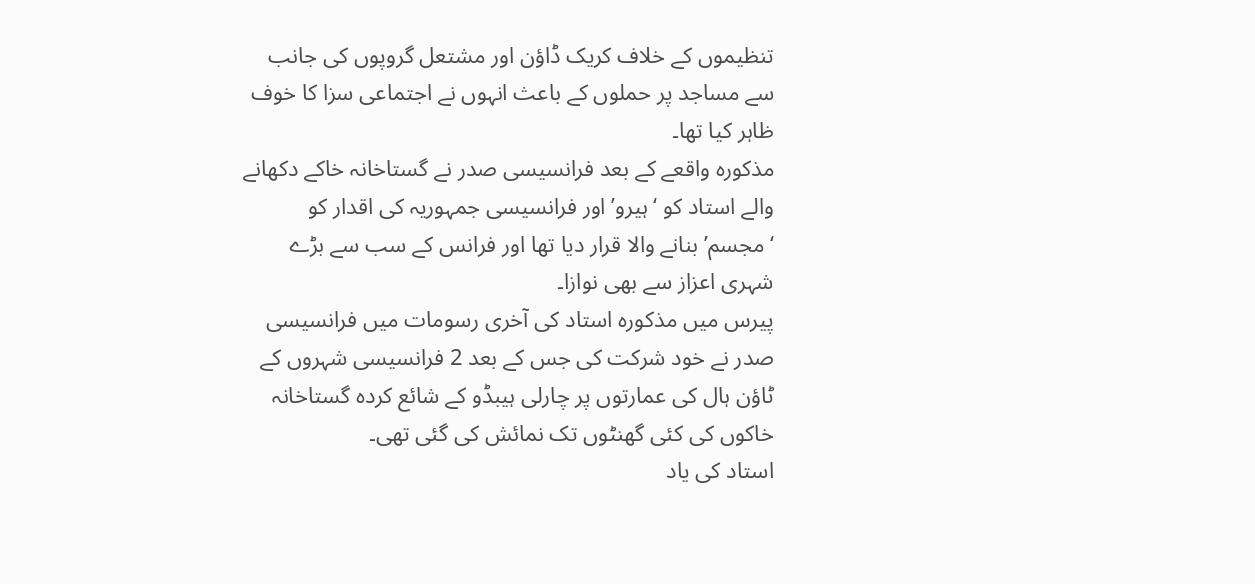تنظیموں کے خلاف کریک ڈاؤن اور مشتعل گروپوں کی جانب سے مساجد پر حملوں کے باعث انہوں نے اجتماعی سزا کا خوف ظاہر کیا تھا۔
مذکورہ واقعے کے بعد فرانسیسی صدر نے گستاخانہ خاکے دکھانے والے استاد کو ‘ہیرو’ اور فرانسیسی جمہوریہ کی اقدار کو ‘مجسم’ بنانے والا قرار دیا تھا اور فرانس کے سب سے بڑے شہری اعزاز سے بھی نوازا۔
پیرس میں مذکورہ استاد کی آخری رسومات میں فرانسیسی صدر نے خود شرکت کی جس کے بعد 2 فرانسیسی شہروں کے ٹاؤن ہال کی عمارتوں پر چارلی ہیبڈو کے شائع کردہ گستاخانہ خاکوں کی کئی گھنٹوں تک نمائش کی گئی تھی۔
استاد کی یاد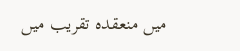میں منعقدہ تقریب میں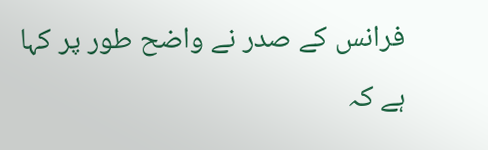فرانس کے صدر نے واضح طور پر کہا ہے کہ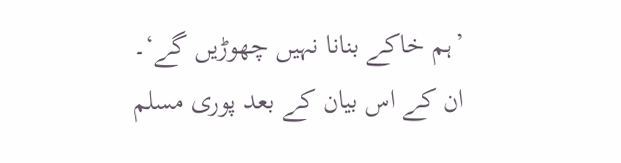’ہم خاکے بنانا نہیں چھوڑیں گے‘۔
ان کے اس بیان کے بعد پوری مسلم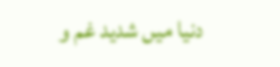دنیا میں شدید غم و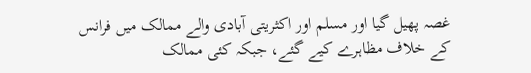غصہ پھیل گیا اور مسلم اور اکثریتی آبادی والے ممالک میں فرانس کے خلاف مظاہرے کیے گئے، جبکہ کئی ممالک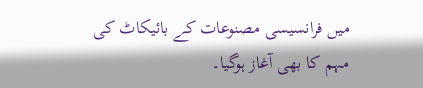میں فرانسیسی مصنوعات کے بائیکاٹ کی مہم کا بھی آغاز ہوگیا۔